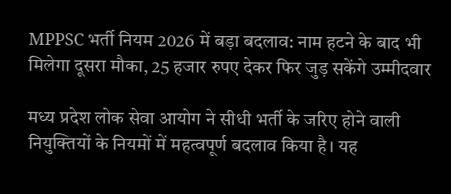MPPSC भर्ती नियम 2026 में बड़ा बदलाव: नाम हटने के बाद भी मिलेगा दूसरा मौका, 25 हजार रुपए देकर फिर जुड़ सकेंगे उम्मीदवार

मध्य प्रदेश लोक सेवा आयोग ने सीधी भर्ती के जरिए होने वाली नियुक्तियों के नियमों में महत्वपूर्ण बदलाव किया है। यह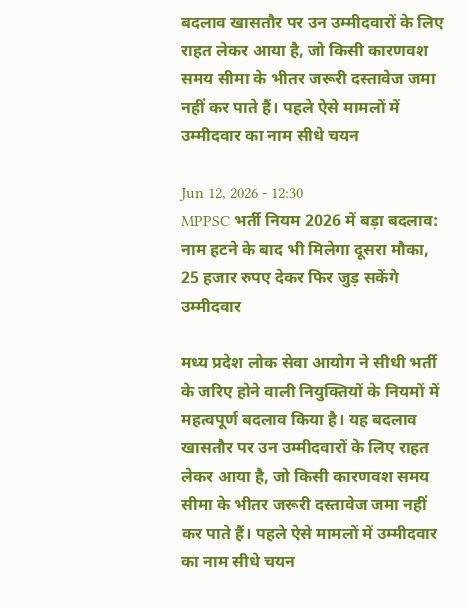बदलाव खासतौर पर उन उम्मीदवारों के लिए राहत लेकर आया है, जो किसी कारणवश समय सीमा के भीतर जरूरी दस्तावेज जमा नहीं कर पाते हैं। पहले ऐसे मामलों में उम्मीदवार का नाम सीधे चयन

Jun 12, 2026 - 12:30
MPPSC भर्ती नियम 2026 में बड़ा बदलाव: नाम हटने के बाद भी मिलेगा दूसरा मौका, 25 हजार रुपए देकर फिर जुड़ सकेंगे उम्मीदवार

मध्य प्रदेश लोक सेवा आयोग ने सीधी भर्ती के जरिए होने वाली नियुक्तियों के नियमों में महत्वपूर्ण बदलाव किया है। यह बदलाव खासतौर पर उन उम्मीदवारों के लिए राहत लेकर आया है, जो किसी कारणवश समय सीमा के भीतर जरूरी दस्तावेज जमा नहीं कर पाते हैं। पहले ऐसे मामलों में उम्मीदवार का नाम सीधे चयन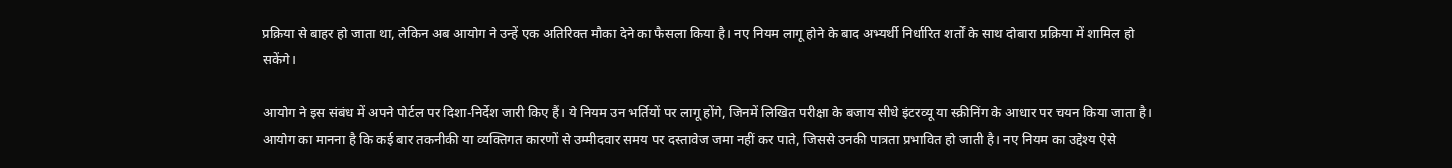प्रक्रिया से बाहर हो जाता था, लेकिन अब आयोग ने उन्हें एक अतिरिक्त मौका देने का फैसला किया है। नए नियम लागू होने के बाद अभ्यर्थी निर्धारित शर्तों के साथ दोबारा प्रक्रिया में शामिल हो सकेंगे।

आयोग ने इस संबंध में अपने पोर्टल पर दिशा-निर्देश जारी किए हैं। ये नियम उन भर्तियों पर लागू होंगे, जिनमें लिखित परीक्षा के बजाय सीधे इंटरव्यू या स्क्रीनिंग के आधार पर चयन किया जाता है। आयोग का मानना है कि कई बार तकनीकी या व्यक्तिगत कारणों से उम्मीदवार समय पर दस्तावेज जमा नहीं कर पाते, जिससे उनकी पात्रता प्रभावित हो जाती है। नए नियम का उद्देश्य ऐसे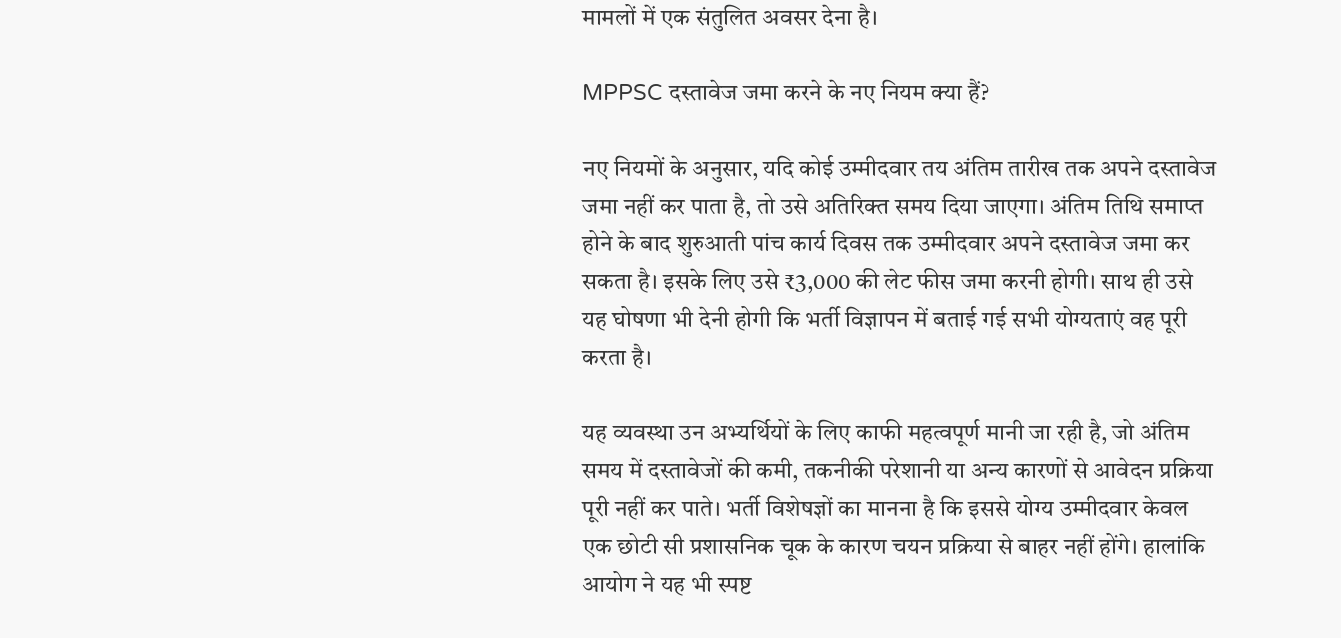मामलों में एक संतुलित अवसर देना है।

MPPSC दस्तावेज जमा करने के नए नियम क्या हैं?

नए नियमों के अनुसार, यदि कोई उम्मीदवार तय अंतिम तारीख तक अपने दस्तावेज जमा नहीं कर पाता है, तो उसे अतिरिक्त समय दिया जाएगा। अंतिम तिथि समाप्त होने के बाद शुरुआती पांच कार्य दिवस तक उम्मीदवार अपने दस्तावेज जमा कर सकता है। इसके लिए उसे ₹3,000 की लेट फीस जमा करनी होगी। साथ ही उसे यह घोषणा भी देनी होगी कि भर्ती विज्ञापन में बताई गई सभी योग्यताएं वह पूरी करता है।

यह व्यवस्था उन अभ्यर्थियों के लिए काफी महत्वपूर्ण मानी जा रही है, जो अंतिम समय में दस्तावेजों की कमी, तकनीकी परेशानी या अन्य कारणों से आवेदन प्रक्रिया पूरी नहीं कर पाते। भर्ती विशेषज्ञों का मानना है कि इससे योग्य उम्मीदवार केवल एक छोटी सी प्रशासनिक चूक के कारण चयन प्रक्रिया से बाहर नहीं होंगे। हालांकि आयोग ने यह भी स्पष्ट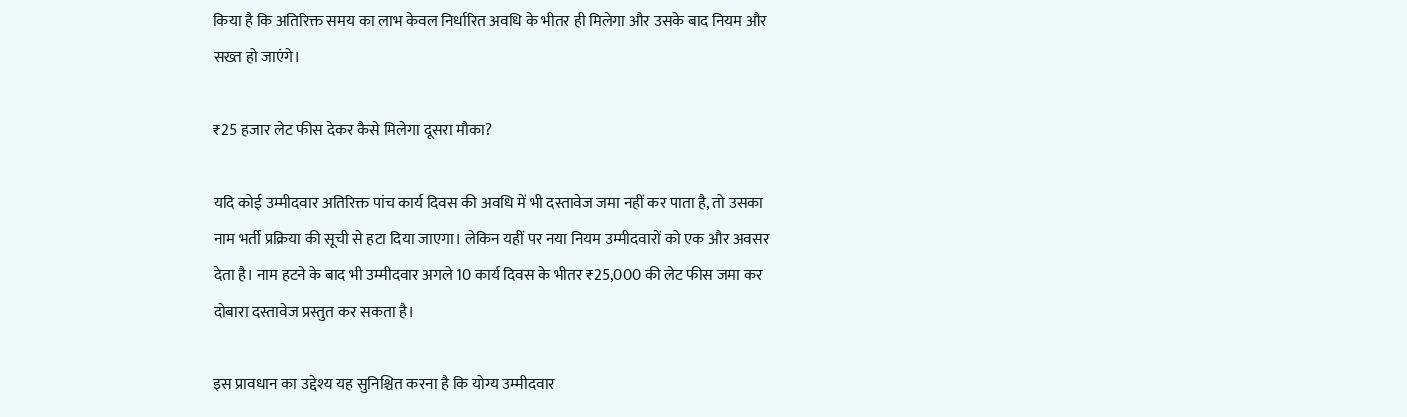किया है कि अतिरिक्त समय का लाभ केवल निर्धारित अवधि के भीतर ही मिलेगा और उसके बाद नियम और सख्त हो जाएंगे।

₹25 हजार लेट फीस देकर कैसे मिलेगा दूसरा मौका?

यदि कोई उम्मीदवार अतिरिक्त पांच कार्य दिवस की अवधि में भी दस्तावेज जमा नहीं कर पाता है, तो उसका नाम भर्ती प्रक्रिया की सूची से हटा दिया जाएगा। लेकिन यहीं पर नया नियम उम्मीदवारों को एक और अवसर देता है। नाम हटने के बाद भी उम्मीदवार अगले 10 कार्य दिवस के भीतर ₹25,000 की लेट फीस जमा कर दोबारा दस्तावेज प्रस्तुत कर सकता है।

इस प्रावधान का उद्देश्य यह सुनिश्चित करना है कि योग्य उम्मीदवार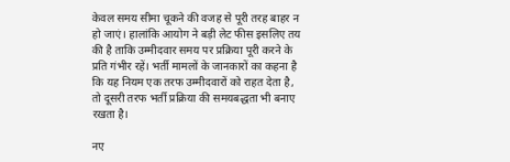केवल समय सीमा चूकने की वजह से पूरी तरह बाहर न हो जाएं। हालांकि आयोग ने बड़ी लेट फीस इसलिए तय की है ताकि उम्मीदवार समय पर प्रक्रिया पूरी करने के प्रति गंभीर रहें। भर्ती मामलों के जानकारों का कहना है कि यह नियम एक तरफ उम्मीदवारों को राहत देता है, तो दूसरी तरफ भर्ती प्रक्रिया की समयबद्धता भी बनाए रखता है।

नए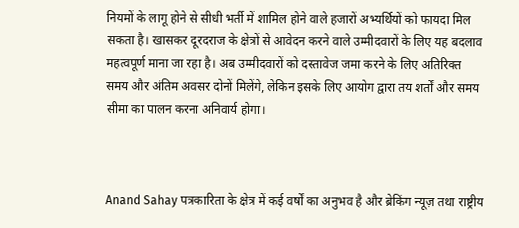नियमों के लागू होने से सीधी भर्ती में शामिल होने वाले हजारों अभ्यर्थियों को फायदा मिल सकता है। खासकर दूरदराज के क्षेत्रों से आवेदन करने वाले उम्मीदवारों के लिए यह बदलाव महत्वपूर्ण माना जा रहा है। अब उम्मीदवारों को दस्तावेज जमा करने के लिए अतिरिक्त समय और अंतिम अवसर दोनों मिलेंगे, लेकिन इसके लिए आयोग द्वारा तय शर्तों और समय सीमा का पालन करना अनिवार्य होगा।



Anand Sahay पत्रकारिता के क्षेत्र में कई वर्षों का अनुभव है और ब्रेकिंग न्यूज़ तथा राष्ट्रीय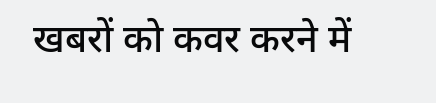खबरों को कवर करने में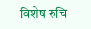विशेष रुचि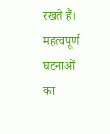रखते हैं। महत्वपूर्ण घटनाओं का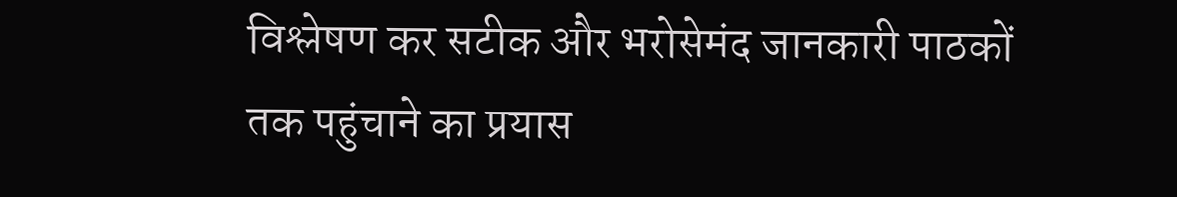विश्लेषण कर सटीक और भरोसेमंद जानकारी पाठकों तक पहुंचाने का प्रयास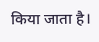किया जाता है।